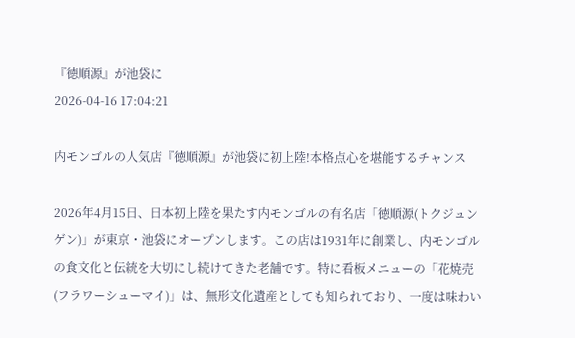『徳順源』が池袋に
2026-04-16 17:04:21

内モンゴルの人気店『徳順源』が池袋に初上陸!本格点心を堪能するチャンス

2026年4月15日、日本初上陸を果たす内モンゴルの有名店「徳順源(トクジュンゲン)」が東京・池袋にオープンします。この店は1931年に創業し、内モンゴルの食文化と伝統を大切にし続けてきた老舗です。特に看板メニューの「花焼売(フラワーシューマイ)」は、無形文化遺産としても知られており、一度は味わい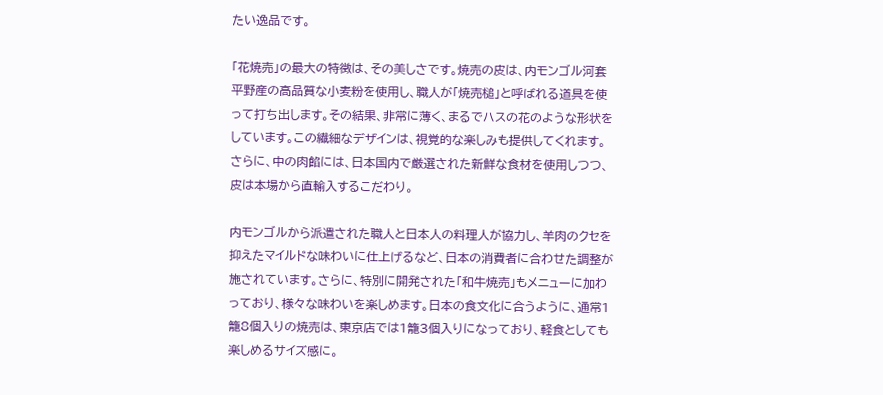たい逸品です。

「花焼売」の最大の特徴は、その美しさです。焼売の皮は、内モンゴル河套平野産の高品質な小麦粉を使用し、職人が「焼売槌」と呼ばれる道具を使って打ち出します。その結果、非常に薄く、まるでハスの花のような形状をしています。この繊細なデザインは、視覚的な楽しみも提供してくれます。さらに、中の肉餡には、日本国内で厳選された新鮮な食材を使用しつつ、皮は本場から直輸入するこだわり。

内モンゴルから派遣された職人と日本人の料理人が協力し、羊肉のクセを抑えたマイルドな味わいに仕上げるなど、日本の消費者に合わせた調整が施されています。さらに、特別に開発された「和牛焼売」もメニューに加わっており、様々な味わいを楽しめます。日本の食文化に合うように、通常1籠8個入りの焼売は、東京店では1籠3個入りになっており、軽食としても楽しめるサイズ感に。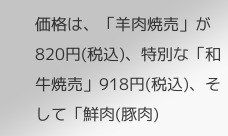価格は、「羊肉焼売」が820円(税込)、特別な「和牛焼売」918円(税込)、そして「鮮肉(豚肉)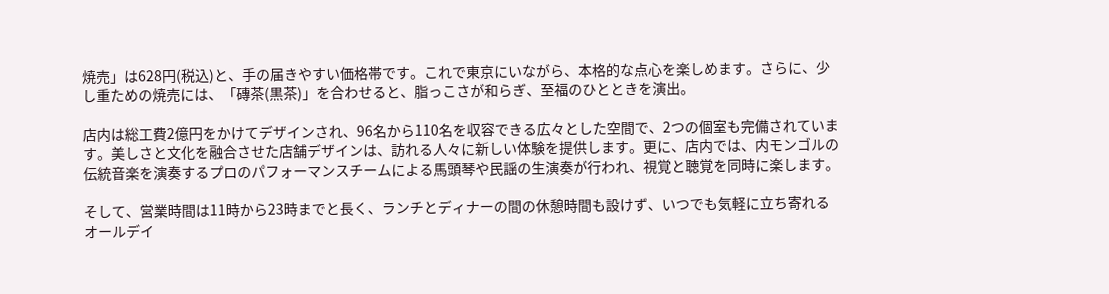焼売」は628円(税込)と、手の届きやすい価格帯です。これで東京にいながら、本格的な点心を楽しめます。さらに、少し重ための焼売には、「磚茶(黒茶)」を合わせると、脂っこさが和らぎ、至福のひとときを演出。

店内は総工費2億円をかけてデザインされ、96名から110名を収容できる広々とした空間で、2つの個室も完備されています。美しさと文化を融合させた店舗デザインは、訪れる人々に新しい体験を提供します。更に、店内では、内モンゴルの伝統音楽を演奏するプロのパフォーマンスチームによる馬頭琴や民謡の生演奏が行われ、視覚と聴覚を同時に楽します。

そして、営業時間は11時から23時までと長く、ランチとディナーの間の休憩時間も設けず、いつでも気軽に立ち寄れるオールデイ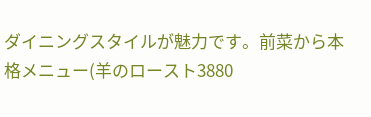ダイニングスタイルが魅力です。前菜から本格メニュー(羊のロースト3880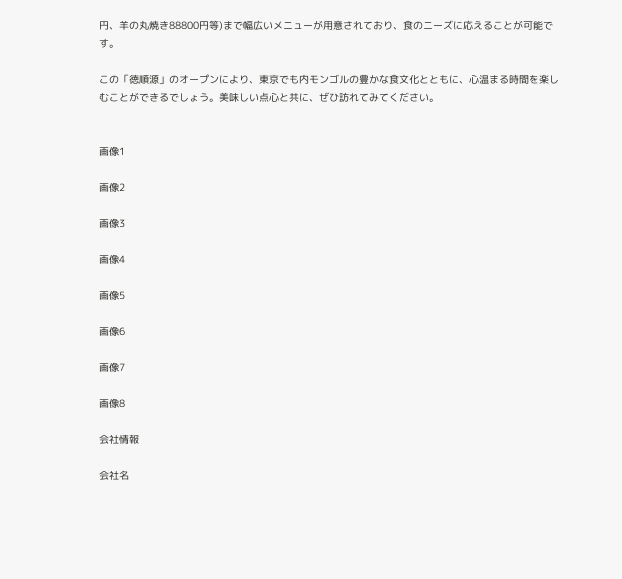円、羊の丸焼き88800円等)まで幅広いメニューが用意されており、食のニーズに応えることが可能です。

この「徳順源」のオープンにより、東京でも内モンゴルの豊かな食文化とともに、心温まる時間を楽しむことができるでしょう。美味しい点心と共に、ぜひ訪れてみてください。


画像1

画像2

画像3

画像4

画像5

画像6

画像7

画像8

会社情報

会社名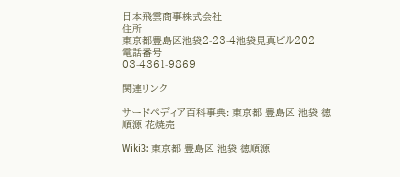日本飛雲商事株式会社
住所
東京都豊島区池袋2-23-4池袋見真ビル202
電話番号
03-4361-9869

関連リンク

サードペディア百科事典: 東京都 豊島区 池袋 徳順源 花焼売

Wiki3: 東京都 豊島区 池袋 徳順源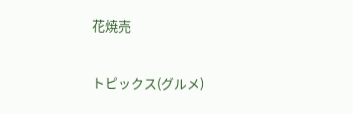花焼売

トピックス(グルメ)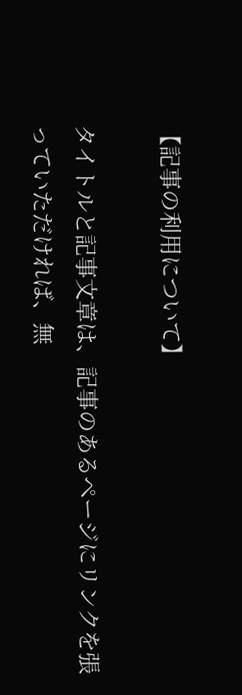【記事の利用について】

タイトルと記事文章は、記事のあるページにリンクを張っていただければ、無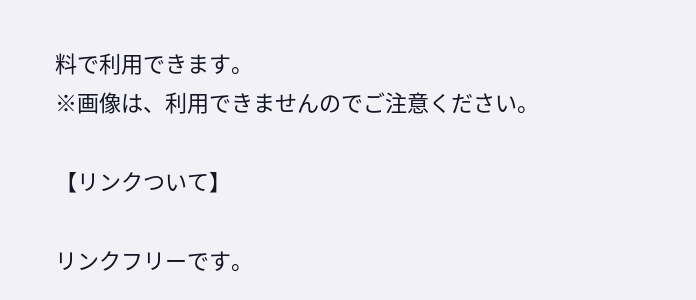料で利用できます。
※画像は、利用できませんのでご注意ください。

【リンクついて】

リンクフリーです。